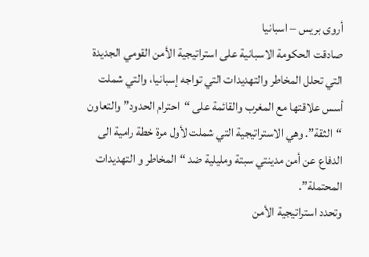أروى بريس – اسبانيا
صادقت الحكومة الاسبانية على استراتيجية الأمن القومي الجديدة التي تحلل المخاطر والتهديدات التي تواجه إسبانيا، والتي شملت أسس علاقتها مع المغرب والقائمة على “احترام الحدود” والتعاون “الثقة”. وهي الاستراتيجية التي شملت لأول مرة خطة رامية الى الدفاع عن أمن مدينتي سبتة ومليلية ضد “المخاطر و التهديدات المحتملة”.
وتحدد استراتيجية الأمن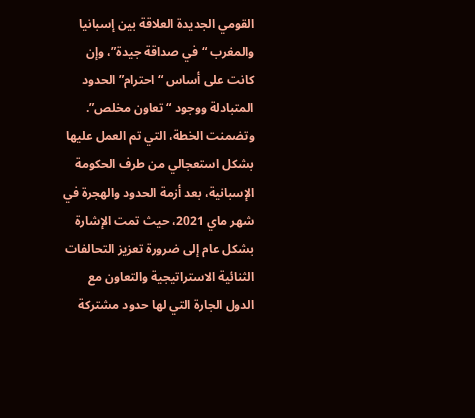القومي الجديدة العلاقة بين إسبانيا والمغرب “في صداقة جيدة”، وإن كانت على أساس “احترام” الحدود المتبادلة ووجود “تعاون مخلص”.
وتضمنت الخطة، التي تم العمل عليها بشكل استعجالي من طرف الحكومة الإسبانية، بعد أزمة الحدود والهجرة في شهر ماي 2021، حيث تمت الإشارة بشكل عام إلى ضرورة تعزيز التحالفات الثنائية الاستراتيجية والتعاون مع الدول الجارة التي لها حدود مشتركة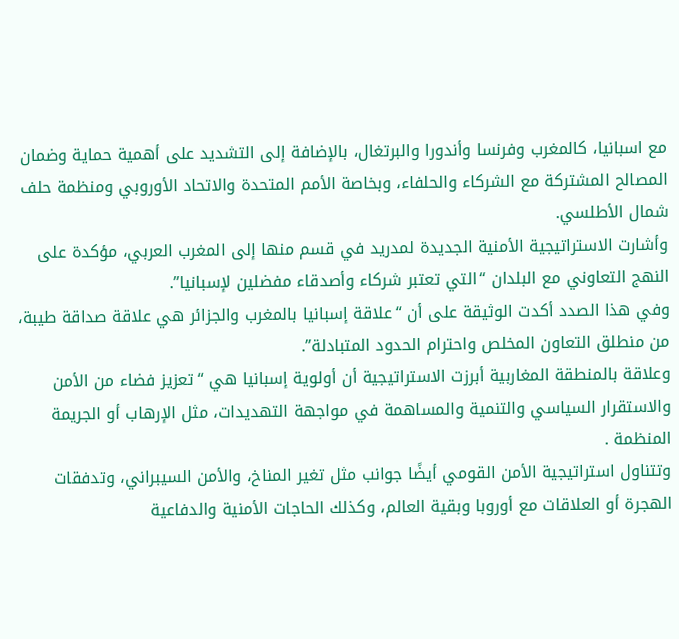مع اسبانيا، كالمغرب وفرنسا وأندورا والبرتغال، بالإضافة إلى التشديد على أهمية حماية وضمان المصالح المشتركة مع الشركاء والحلفاء، وبخاصة الأمم المتحدة والاتحاد الأوروبي ومنظمة حلف شمال الأطلسي.
وأشارت الاستراتيجية الأمنية الجديدة لمدريد في قسم منها إلى المغرب العربي، مؤكدة على النهج التعاوني مع البلدان “التي تعتبر شركاء وأصدقاء مفضلين لإسبانيا”.
وفي هذا الصدد أكدت الوثيقة على أن “علاقة إسبانيا بالمغرب والجزائر هي علاقة صداقة طيبة، من منطلق التعاون المخلص واحترام الحدود المتبادلة”.
وعلاقة بالمنطقة المغاربية أبرزت الاستراتيجية أن أولوية إسبانيا هي “تعزيز فضاء من الأمن والاستقرار السياسي والتنمية والمساهمة في مواجهة التهديدات، مثل الإرهاب أو الجريمة المنظمة .
وتتناول استراتيجية الأمن القومي أيضًا جوانب مثل تغير المناخ، والأمن السيبراني، وتدفقات الهجرة أو العلاقات مع أوروبا وبقية العالم، وكذلك الحاجات الأمنية والدفاعية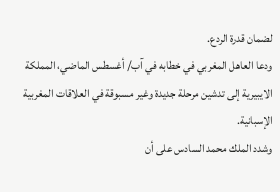لضمان قدرة الردع.
ودعا العاهل المغربي في خطابه في آب/ أغسطس الماضي، المملكة الايبيرية إلى تدشين مرحلة جديدة وغير مسبوقة في العلاقات المغربية الإسبانية.
وشدد الملك محمد السادس على أن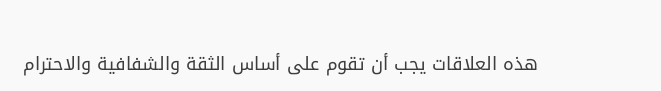هذه العلاقات يجب أن تقوم على أساس الثقة والشفافية والاحترام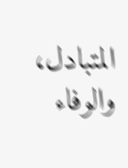المتبادل، والوفاء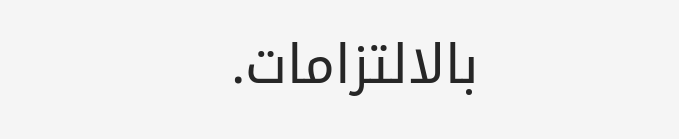بالالتزامات.